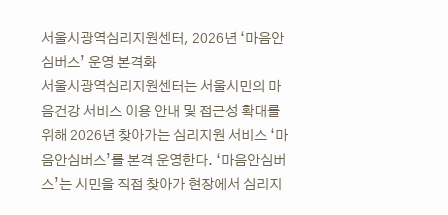서울시광역심리지원센터, 2026년 ‘마음안심버스’ 운영 본격화
서울시광역심리지원센터는 서울시민의 마음건강 서비스 이용 안내 및 접근성 확대를 위해 2026년 찾아가는 심리지원 서비스 ‘마음안심버스’를 본격 운영한다. ‘마음안심버스’는 시민을 직접 찾아가 현장에서 심리지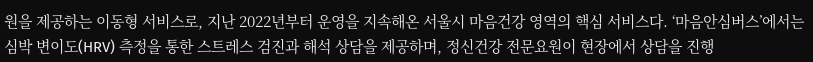원을 제공하는 이동형 서비스로, 지난 2022년부터 운영을 지속해온 서울시 마음건강 영역의 핵심 서비스다. ‘마음안심버스’에서는 심박 변이도(HRV) 측정을 통한 스트레스 검진과 해석 상담을 제공하며, 정신건강 전문요원이 현장에서 상담을 진행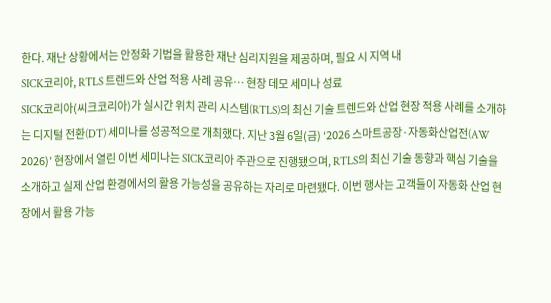한다. 재난 상황에서는 안정화 기법을 활용한 재난 심리지원을 제공하며, 필요 시 지역 내
SICK코리아, RTLS 트렌드와 산업 적용 사례 공유… 현장 데모 세미나 성료
SICK코리아(씨크코리아)가 실시간 위치 관리 시스템(RTLS)의 최신 기술 트렌드와 산업 현장 적용 사례를 소개하는 디지털 전환(DT) 세미나를 성공적으로 개최했다. 지난 3월 6일(금) ‘2026 스마트공장·자동화산업전(AW 2026)’ 현장에서 열린 이번 세미나는 SICK코리아 주관으로 진행됐으며, RTLS의 최신 기술 동향과 핵심 기술을 소개하고 실제 산업 환경에서의 활용 가능성을 공유하는 자리로 마련됐다. 이번 행사는 고객들이 자동화 산업 현장에서 활용 가능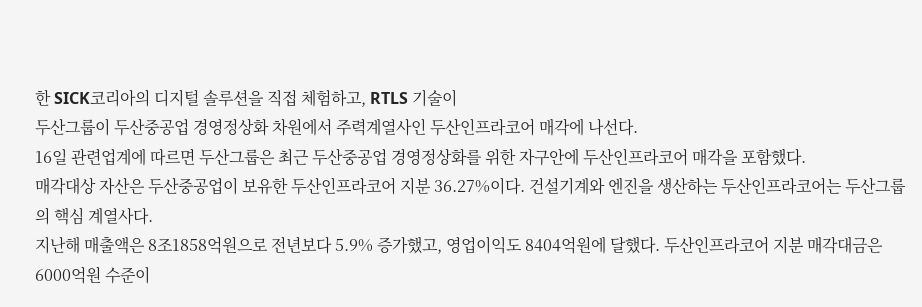한 SICK코리아의 디지털 솔루션을 직접 체험하고, RTLS 기술이
두산그룹이 두산중공업 경영정상화 차원에서 주력계열사인 두산인프라코어 매각에 나선다.
16일 관련업계에 따르면 두산그룹은 최근 두산중공업 경영정상화를 위한 자구안에 두산인프라코어 매각을 포함했다.
매각대상 자산은 두산중공업이 보유한 두산인프라코어 지분 36.27%이다. 건설기계와 엔진을 생산하는 두산인프라코어는 두산그룹의 핵심 계열사다.
지난해 매출액은 8조1858억원으로 전년보다 5.9% 증가했고, 영업이익도 8404억원에 달했다. 두산인프라코어 지분 매각대금은 6000억원 수준이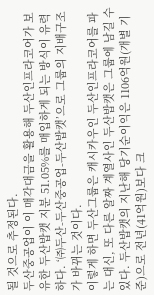될 것으로 추정된다.
두산중공업이 이 매각대금을 활용해 두산인프라코어가 보유한 두산밥캣 지분 51.05%를 매입하게 되는 방식이 유력하다. ‘㈜두산-두산중공업-두산밥캣’으로 그룹의 지배구조가 바뀌는 것이다.
이렇게 하면 두산그룹은 캐시카우인 두산인프라코어를 파는 대신, 또 다른 알짜 계열사인 두산밥캣은 그룹에 남길 수 있다. 두산밥캣의 지난해 당기순이익은 1106억원(개별 기준)으로 전년(41억원)보다 크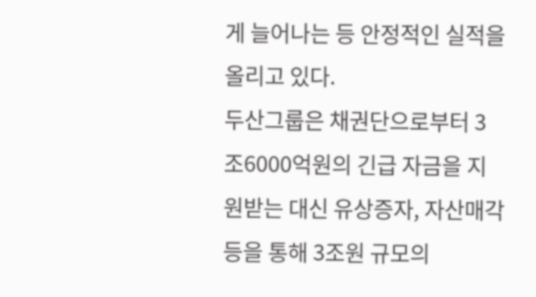게 늘어나는 등 안정적인 실적을 올리고 있다.
두산그룹은 채권단으로부터 3조6000억원의 긴급 자금을 지원받는 대신 유상증자, 자산매각 등을 통해 3조원 규모의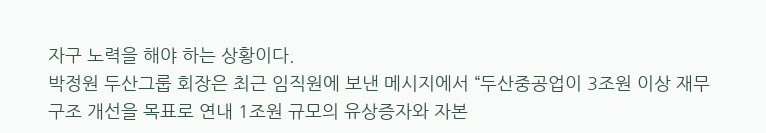자구 노력을 해야 하는 상황이다.
박정원 두산그룹 회장은 최근 임직원에 보낸 메시지에서 “두산중공업이 3조원 이상 재무구조 개선을 목표로 연내 1조원 규모의 유상증자와 자본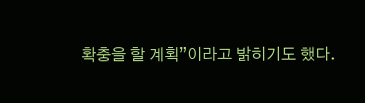확충을 할 계획”이라고 밝히기도 했다.